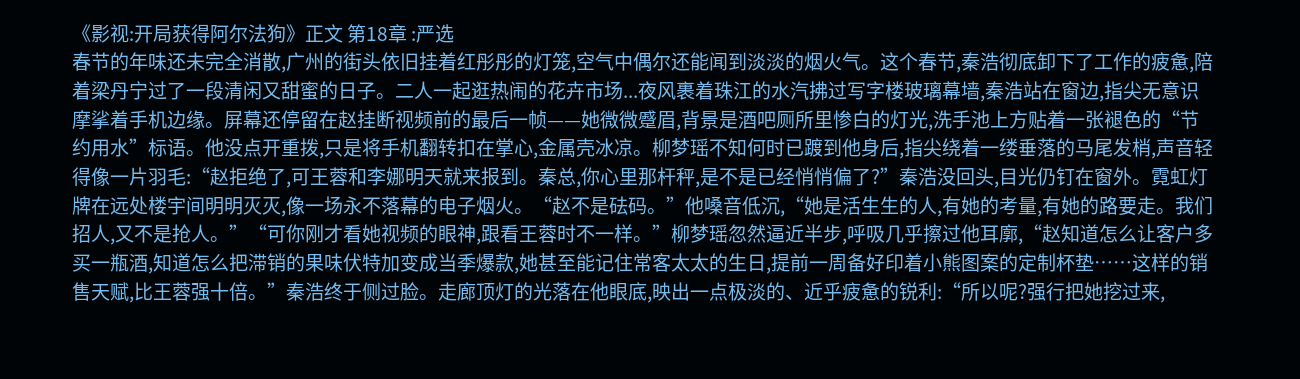《影视:开局获得阿尔法狗》正文 第18章 :严选
春节的年味还未完全消散,广州的街头依旧挂着红彤彤的灯笼,空气中偶尔还能闻到淡淡的烟火气。这个春节,秦浩彻底卸下了工作的疲惫,陪着梁丹宁过了一段清闲又甜蜜的日子。二人一起逛热闹的花卉市场...夜风裹着珠江的水汽拂过写字楼玻璃幕墙,秦浩站在窗边,指尖无意识摩挲着手机边缘。屏幕还停留在赵挂断视频前的最后一帧——她微微蹙眉,背景是酒吧厕所里惨白的灯光,洗手池上方贴着一张褪色的“节约用水”标语。他没点开重拨,只是将手机翻转扣在掌心,金属壳冰凉。柳梦瑶不知何时已踱到他身后,指尖绕着一缕垂落的马尾发梢,声音轻得像一片羽毛:“赵拒绝了,可王蓉和李娜明天就来报到。秦总,你心里那杆秤,是不是已经悄悄偏了?”秦浩没回头,目光仍钉在窗外。霓虹灯牌在远处楼宇间明明灭灭,像一场永不落幕的电子烟火。“赵不是砝码。”他嗓音低沉,“她是活生生的人,有她的考量,有她的路要走。我们招人,又不是抢人。”“可你刚才看她视频的眼神,跟看王蓉时不一样。”柳梦瑶忽然逼近半步,呼吸几乎擦过他耳廓,“赵知道怎么让客户多买一瓶酒,知道怎么把滞销的果味伏特加变成当季爆款,她甚至能记住常客太太的生日,提前一周备好印着小熊图案的定制杯垫……这样的销售天赋,比王蓉强十倍。”秦浩终于侧过脸。走廊顶灯的光落在他眼底,映出一点极淡的、近乎疲惫的锐利:“所以呢?强行把她挖过来,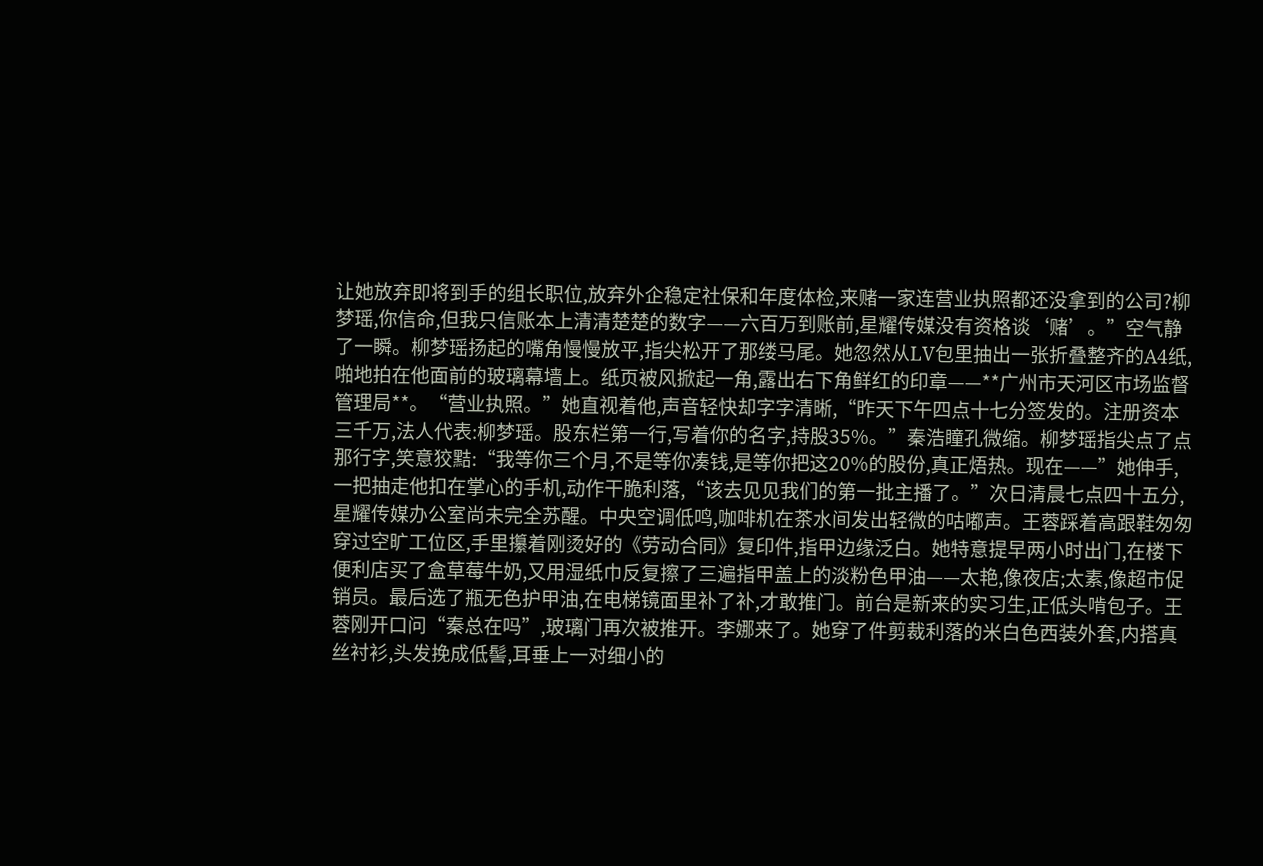让她放弃即将到手的组长职位,放弃外企稳定社保和年度体检,来赌一家连营业执照都还没拿到的公司?柳梦瑶,你信命,但我只信账本上清清楚楚的数字——六百万到账前,星耀传媒没有资格谈‘赌’。”空气静了一瞬。柳梦瑶扬起的嘴角慢慢放平,指尖松开了那缕马尾。她忽然从LV包里抽出一张折叠整齐的A4纸,啪地拍在他面前的玻璃幕墙上。纸页被风掀起一角,露出右下角鲜红的印章——**广州市天河区市场监督管理局**。“营业执照。”她直视着他,声音轻快却字字清晰,“昨天下午四点十七分签发的。注册资本三千万,法人代表:柳梦瑶。股东栏第一行,写着你的名字,持股35%。”秦浩瞳孔微缩。柳梦瑶指尖点了点那行字,笑意狡黠:“我等你三个月,不是等你凑钱,是等你把这20%的股份,真正焐热。现在——”她伸手,一把抽走他扣在掌心的手机,动作干脆利落,“该去见见我们的第一批主播了。”次日清晨七点四十五分,星耀传媒办公室尚未完全苏醒。中央空调低鸣,咖啡机在茶水间发出轻微的咕嘟声。王蓉踩着高跟鞋匆匆穿过空旷工位区,手里攥着刚烫好的《劳动合同》复印件,指甲边缘泛白。她特意提早两小时出门,在楼下便利店买了盒草莓牛奶,又用湿纸巾反复擦了三遍指甲盖上的淡粉色甲油——太艳,像夜店;太素,像超市促销员。最后选了瓶无色护甲油,在电梯镜面里补了补,才敢推门。前台是新来的实习生,正低头啃包子。王蓉刚开口问“秦总在吗”,玻璃门再次被推开。李娜来了。她穿了件剪裁利落的米白色西装外套,内搭真丝衬衫,头发挽成低髻,耳垂上一对细小的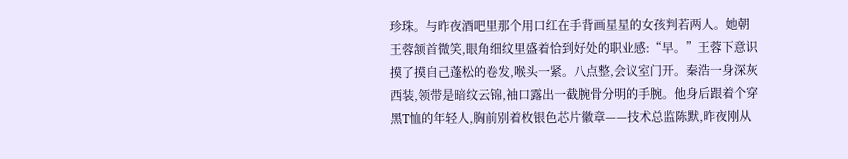珍珠。与昨夜酒吧里那个用口红在手背画星星的女孩判若两人。她朝王蓉颔首微笑,眼角细纹里盛着恰到好处的职业感:“早。”王蓉下意识摸了摸自己蓬松的卷发,喉头一紧。八点整,会议室门开。秦浩一身深灰西装,领带是暗纹云锦,袖口露出一截腕骨分明的手腕。他身后跟着个穿黑T恤的年轻人,胸前别着枚银色芯片徽章——技术总监陈默,昨夜刚从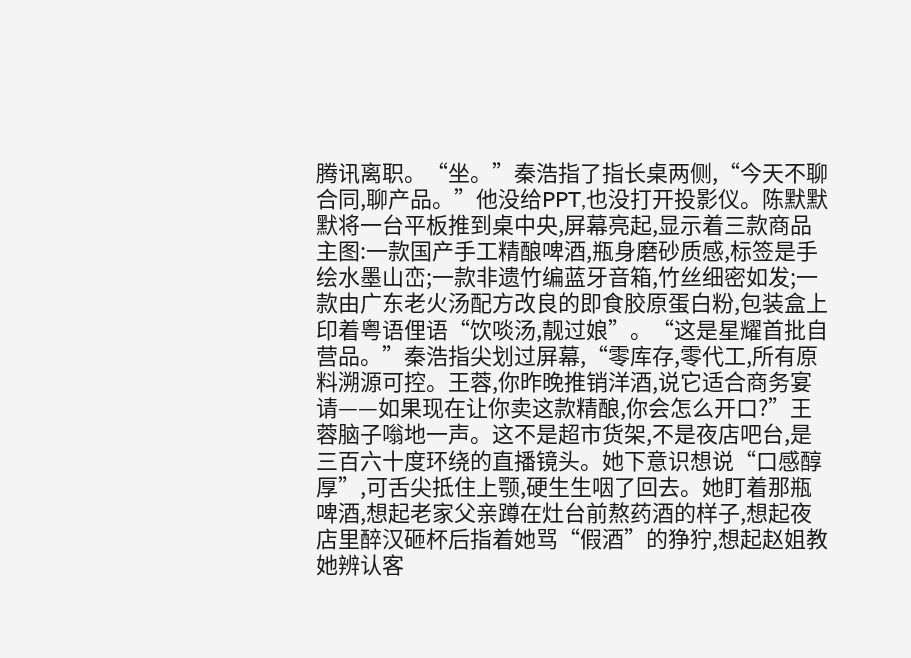腾讯离职。“坐。”秦浩指了指长桌两侧,“今天不聊合同,聊产品。”他没给PPT,也没打开投影仪。陈默默默将一台平板推到桌中央,屏幕亮起,显示着三款商品主图:一款国产手工精酿啤酒,瓶身磨砂质感,标签是手绘水墨山峦;一款非遗竹编蓝牙音箱,竹丝细密如发;一款由广东老火汤配方改良的即食胶原蛋白粉,包装盒上印着粤语俚语“饮啖汤,靓过娘”。“这是星耀首批自营品。”秦浩指尖划过屏幕,“零库存,零代工,所有原料溯源可控。王蓉,你昨晚推销洋酒,说它适合商务宴请——如果现在让你卖这款精酿,你会怎么开口?”王蓉脑子嗡地一声。这不是超市货架,不是夜店吧台,是三百六十度环绕的直播镜头。她下意识想说“口感醇厚”,可舌尖抵住上颚,硬生生咽了回去。她盯着那瓶啤酒,想起老家父亲蹲在灶台前熬药酒的样子,想起夜店里醉汉砸杯后指着她骂“假酒”的狰狞,想起赵姐教她辨认客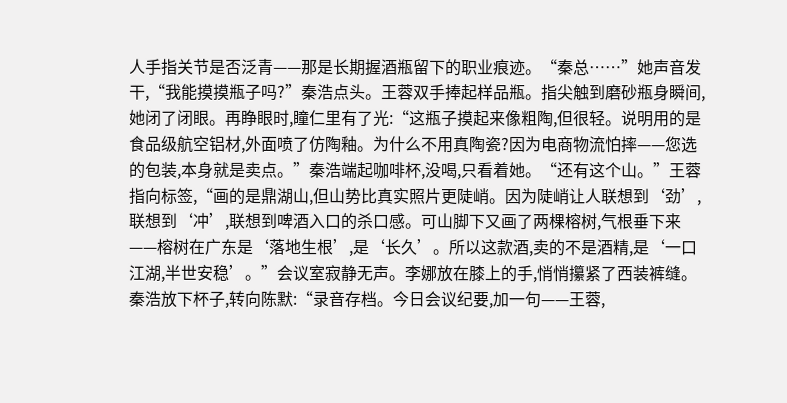人手指关节是否泛青——那是长期握酒瓶留下的职业痕迹。“秦总……”她声音发干,“我能摸摸瓶子吗?”秦浩点头。王蓉双手捧起样品瓶。指尖触到磨砂瓶身瞬间,她闭了闭眼。再睁眼时,瞳仁里有了光:“这瓶子摸起来像粗陶,但很轻。说明用的是食品级航空铝材,外面喷了仿陶釉。为什么不用真陶瓷?因为电商物流怕摔——您选的包装,本身就是卖点。”秦浩端起咖啡杯,没喝,只看着她。“还有这个山。”王蓉指向标签,“画的是鼎湖山,但山势比真实照片更陡峭。因为陡峭让人联想到‘劲’,联想到‘冲’,联想到啤酒入口的杀口感。可山脚下又画了两棵榕树,气根垂下来——榕树在广东是‘落地生根’,是‘长久’。所以这款酒,卖的不是酒精,是‘一口江湖,半世安稳’。”会议室寂静无声。李娜放在膝上的手,悄悄攥紧了西装裤缝。秦浩放下杯子,转向陈默:“录音存档。今日会议纪要,加一句——王蓉,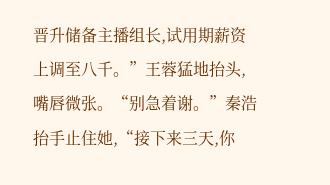晋升储备主播组长,试用期薪资上调至八千。”王蓉猛地抬头,嘴唇微张。“别急着谢。”秦浩抬手止住她,“接下来三天,你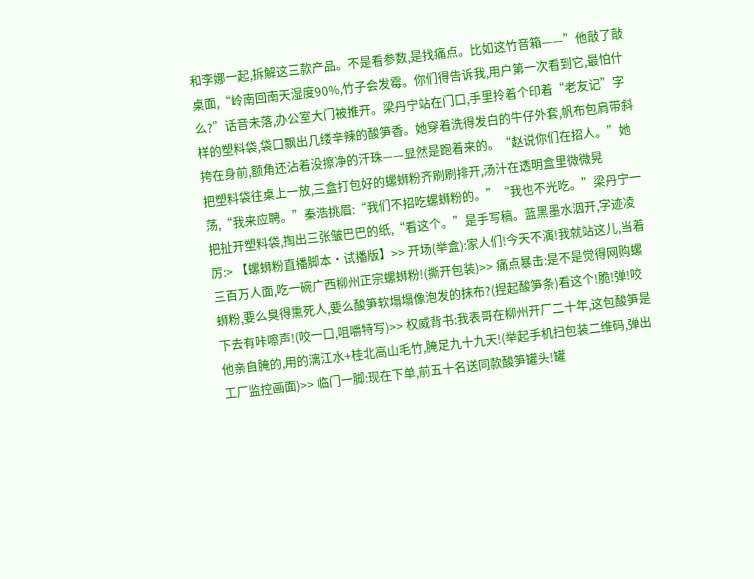和李娜一起,拆解这三款产品。不是看参数,是找痛点。比如这竹音箱——”他敲了敲桌面,“岭南回南天湿度90%,竹子会发霉。你们得告诉我,用户第一次看到它,最怕什么?”话音未落,办公室大门被推开。梁丹宁站在门口,手里拎着个印着“老友记”字样的塑料袋,袋口飘出几缕辛辣的酸笋香。她穿着洗得发白的牛仔外套,帆布包肩带斜挎在身前,额角还沾着没擦净的汗珠——显然是跑着来的。“赵说你们在招人。”她把塑料袋往桌上一放,三盒打包好的螺蛳粉齐刷刷排开,汤汁在透明盒里微微晃荡,“我来应聘。”秦浩挑眉:“我们不招吃螺蛳粉的。”“我也不光吃。”梁丹宁一把扯开塑料袋,掏出三张皱巴巴的纸,“看这个。”是手写稿。蓝黑墨水洇开,字迹凌厉:> 【螺蛳粉直播脚本·试播版】>> 开场(举盒):家人们!今天不演!我就站这儿,当着三百万人面,吃一碗广西柳州正宗螺蛳粉!(撕开包装)>> 痛点暴击:是不是觉得网购螺蛳粉,要么臭得熏死人,要么酸笋软塌塌像泡发的抹布?(捏起酸笋条)看这个!脆!弹!咬下去有咔嚓声!(咬一口,咀嚼特写)>> 权威背书:我表哥在柳州开厂二十年,这包酸笋是他亲自腌的,用的漓江水+桂北高山毛竹,腌足九十九天!(举起手机扫包装二维码,弹出工厂监控画面)>> 临门一脚:现在下单,前五十名送同款酸笋罐头!罐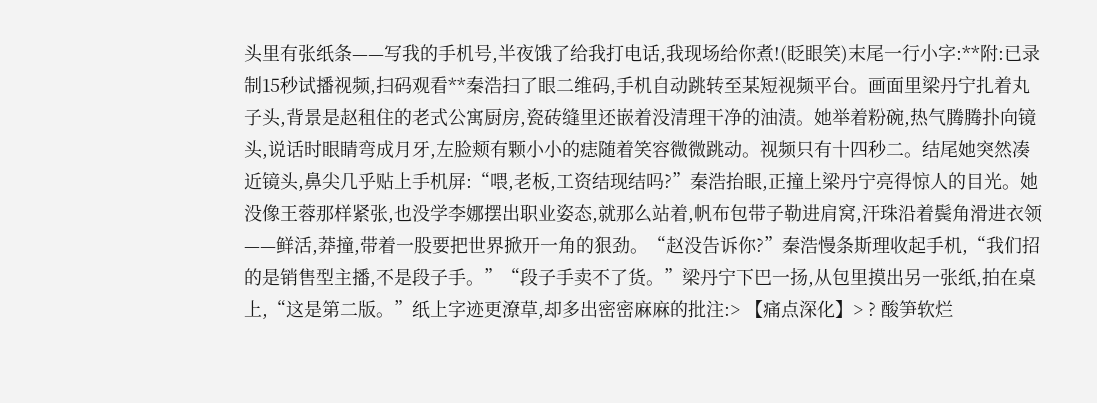头里有张纸条——写我的手机号,半夜饿了给我打电话,我现场给你煮!(眨眼笑)末尾一行小字:**附:已录制15秒试播视频,扫码观看**秦浩扫了眼二维码,手机自动跳转至某短视频平台。画面里梁丹宁扎着丸子头,背景是赵租住的老式公寓厨房,瓷砖缝里还嵌着没清理干净的油渍。她举着粉碗,热气腾腾扑向镜头,说话时眼睛弯成月牙,左脸颊有颗小小的痣随着笑容微微跳动。视频只有十四秒二。结尾她突然凑近镜头,鼻尖几乎贴上手机屏:“喂,老板,工资结现结吗?”秦浩抬眼,正撞上梁丹宁亮得惊人的目光。她没像王蓉那样紧张,也没学李娜摆出职业姿态,就那么站着,帆布包带子勒进肩窝,汗珠沿着鬓角滑进衣领——鲜活,莽撞,带着一股要把世界掀开一角的狠劲。“赵没告诉你?”秦浩慢条斯理收起手机,“我们招的是销售型主播,不是段子手。”“段子手卖不了货。”梁丹宁下巴一扬,从包里摸出另一张纸,拍在桌上,“这是第二版。”纸上字迹更潦草,却多出密密麻麻的批注:> 【痛点深化】> ? 酸笋软烂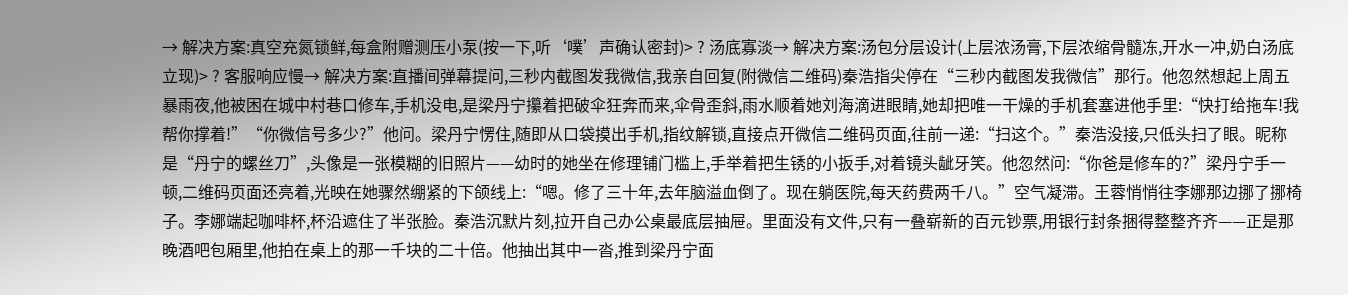→ 解决方案:真空充氮锁鲜,每盒附赠测压小泵(按一下,听‘噗’声确认密封)> ? 汤底寡淡→ 解决方案:汤包分层设计(上层浓汤膏,下层浓缩骨髓冻,开水一冲,奶白汤底立现)> ? 客服响应慢→ 解决方案:直播间弹幕提问,三秒内截图发我微信,我亲自回复(附微信二维码)秦浩指尖停在“三秒内截图发我微信”那行。他忽然想起上周五暴雨夜,他被困在城中村巷口修车,手机没电,是梁丹宁攥着把破伞狂奔而来,伞骨歪斜,雨水顺着她刘海滴进眼睛,她却把唯一干燥的手机套塞进他手里:“快打给拖车!我帮你撑着!”“你微信号多少?”他问。梁丹宁愣住,随即从口袋摸出手机,指纹解锁,直接点开微信二维码页面,往前一递:“扫这个。”秦浩没接,只低头扫了眼。昵称是“丹宁的螺丝刀”,头像是一张模糊的旧照片——幼时的她坐在修理铺门槛上,手举着把生锈的小扳手,对着镜头龇牙笑。他忽然问:“你爸是修车的?”梁丹宁手一顿,二维码页面还亮着,光映在她骤然绷紧的下颌线上:“嗯。修了三十年,去年脑溢血倒了。现在躺医院,每天药费两千八。”空气凝滞。王蓉悄悄往李娜那边挪了挪椅子。李娜端起咖啡杯,杯沿遮住了半张脸。秦浩沉默片刻,拉开自己办公桌最底层抽屉。里面没有文件,只有一叠崭新的百元钞票,用银行封条捆得整整齐齐——正是那晚酒吧包厢里,他拍在桌上的那一千块的二十倍。他抽出其中一沓,推到梁丹宁面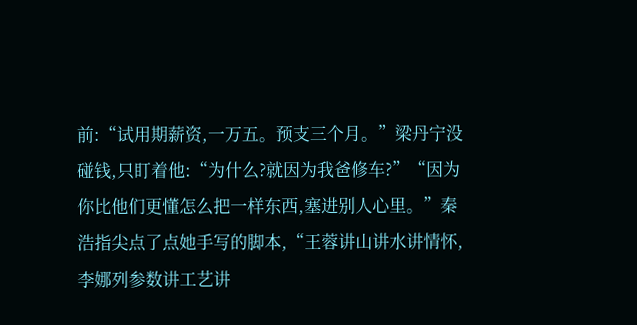前:“试用期薪资,一万五。预支三个月。”梁丹宁没碰钱,只盯着他:“为什么?就因为我爸修车?”“因为你比他们更懂怎么把一样东西,塞进别人心里。”秦浩指尖点了点她手写的脚本,“王蓉讲山讲水讲情怀,李娜列参数讲工艺讲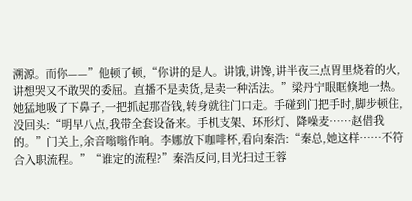溯源。而你——”他顿了顿,“你讲的是人。讲饿,讲馋,讲半夜三点胃里烧着的火,讲想哭又不敢哭的委屈。直播不是卖货,是卖一种活法。”梁丹宁眼眶倏地一热。她猛地吸了下鼻子,一把抓起那沓钱,转身就往门口走。手碰到门把手时,脚步顿住,没回头:“明早八点,我带全套设备来。手机支架、环形灯、降噪麦……赵借我的。”门关上,余音嗡嗡作响。李娜放下咖啡杯,看向秦浩:“秦总,她这样……不符合入职流程。”“谁定的流程?”秦浩反问,目光扫过王蓉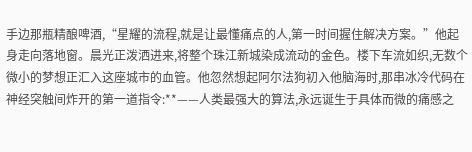手边那瓶精酿啤酒,“星耀的流程,就是让最懂痛点的人,第一时间握住解决方案。”他起身走向落地窗。晨光正泼洒进来,将整个珠江新城染成流动的金色。楼下车流如织,无数个微小的梦想正汇入这座城市的血管。他忽然想起阿尔法狗初入他脑海时,那串冰冷代码在神经突触间炸开的第一道指令:**——人类最强大的算法,永远诞生于具体而微的痛感之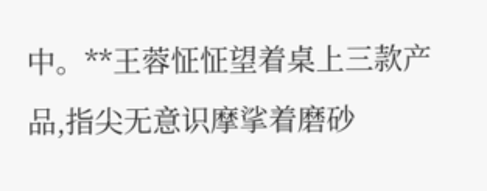中。**王蓉怔怔望着桌上三款产品,指尖无意识摩挲着磨砂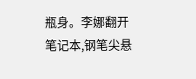瓶身。李娜翻开笔记本,钢笔尖悬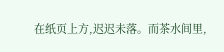在纸页上方,迟迟未落。而茶水间里,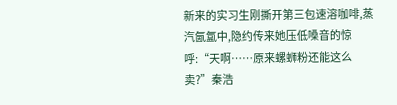新来的实习生刚撕开第三包速溶咖啡,蒸汽氤氲中,隐约传来她压低嗓音的惊呼:“天啊……原来螺蛳粉还能这么卖?”秦浩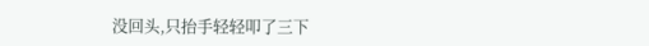没回头,只抬手轻轻叩了三下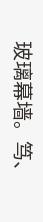玻璃幕墙。笃、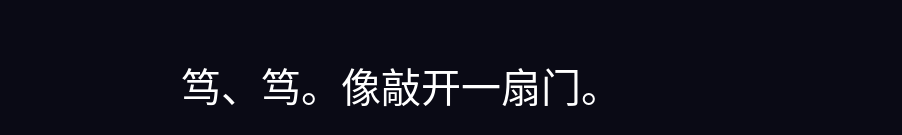笃、笃。像敲开一扇门。